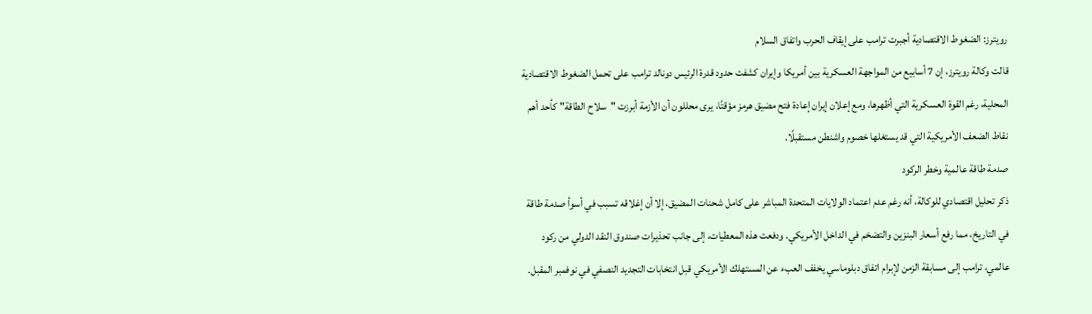رويترز: الضغوط الاقتصادية أجبرت ترامب على إيقاف الحرب واتفاق السلام
قالت وكالة رويترز، إن 7 أسابيع من المواجهة العسكرية بين أمريكا وإيران كشفت حدود قدرة الرئيس دونالد ترامب على تحمل الضغوط الاقتصادية المحلية، رغم القوة العسكرية التي أظهرها، ومع إعلان إيران إعادة فتح مضيق هرمز مؤقتًا، يرى محللون أن الأزمة أبرزت "سلاح الطاقة" كأحد أهم نقاط الضعف الأمريكية التي قد يستغلها خصوم واشنطن مستقبلًا.
صدمة طاقة عالمية وخطر الركود
ذكر تحليل اقتصادي للوكالة، أنه رغم عدم اعتماد الولايات المتحدة المباشر على كامل شحنات المضيق، إلا أن إغلاقه تسبب في أسوأ صدمة طاقة في التاريخ، مما رفع أسعار البنزين والتضخم في الداخل الأمريكي. ودفعت هذه المعطيات، إلى جانب تحذيرات صندوق النقد الدولي من ركود عالمي، ترامب إلى مسابقة الزمن لإبرام اتفاق دبلوماسي يخفف العبء عن المستهلك الأمريكي قبل انتخابات التجديد النصفي في نوفمبر المقبل.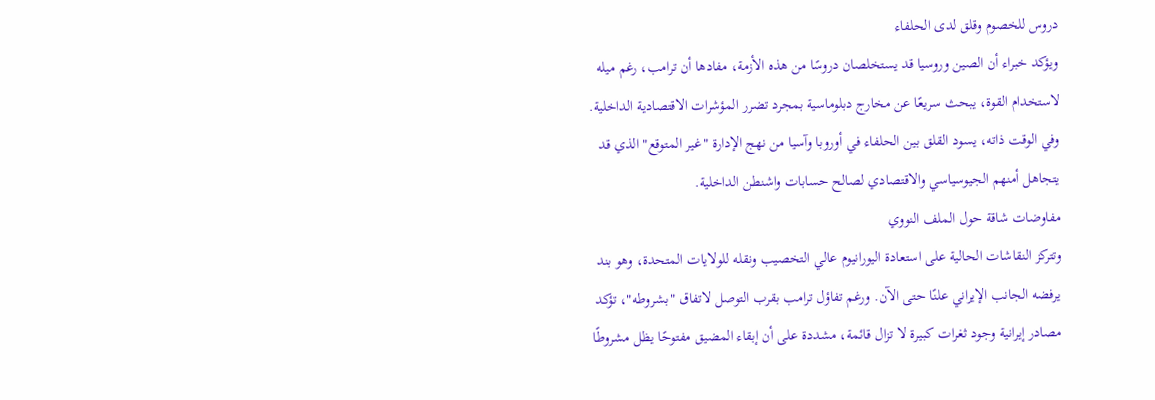دروس للخصوم وقلق لدى الحلفاء
ويؤكد خبراء أن الصين وروسيا قد يستخلصان دروسًا من هذه الأزمة، مفادها أن ترامب، رغم ميله لاستخدام القوة، يبحث سريعًا عن مخارج دبلوماسية بمجرد تضرر المؤشرات الاقتصادية الداخلية. وفي الوقت ذاته، يسود القلق بين الحلفاء في أوروبا وآسيا من نهج الإدارة "غير المتوقع" الذي قد يتجاهل أمنهم الجيوسياسي والاقتصادي لصالح حسابات واشنطن الداخلية.
مفاوضات شاقة حول الملف النووي
وتتركز النقاشات الحالية على استعادة اليورانيوم عالي التخصيب ونقله للولايات المتحدة، وهو بند يرفضه الجانب الإيراني علنًا حتى الآن. ورغم تفاؤل ترامب بقرب التوصل لاتفاق "بشروطه"، تؤكد مصادر إيرانية وجود ثغرات كبيرة لا تزال قائمة، مشددة على أن إبقاء المضيق مفتوحًا يظل مشروطًا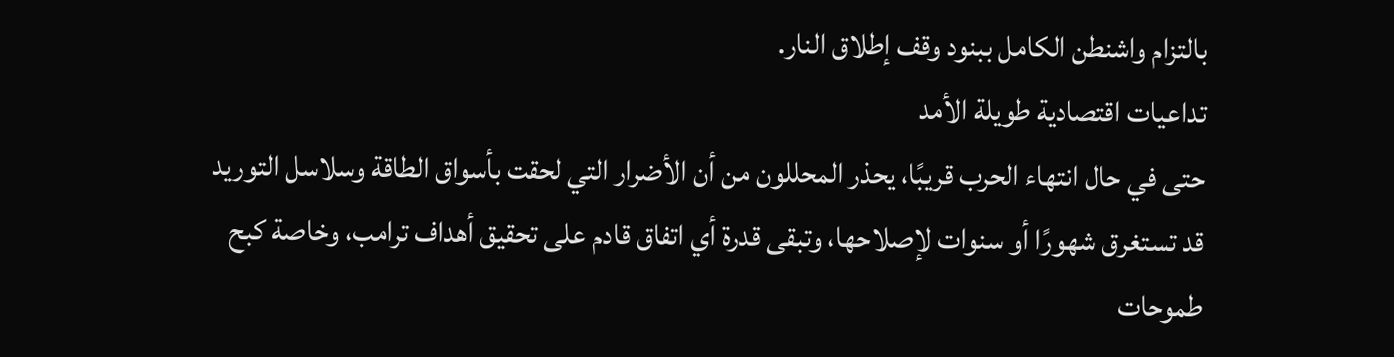بالتزام واشنطن الكامل ببنود وقف إطلاق النار.
تداعيات اقتصادية طويلة الأمد
حتى في حال انتهاء الحرب قريبًا، يحذر المحللون من أن الأضرار التي لحقت بأسواق الطاقة وسلاسل التوريد قد تستغرق شهورًا أو سنوات لإصلاحها، وتبقى قدرة أي اتفاق قادم على تحقيق أهداف ترامب، وخاصة كبح طموحات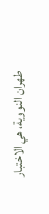طهران النووية، هي الاختبار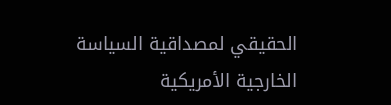الحقيقي لمصداقية السياسة الخارجية الأمريكية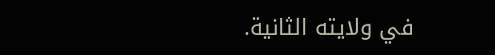في ولايته الثانية.